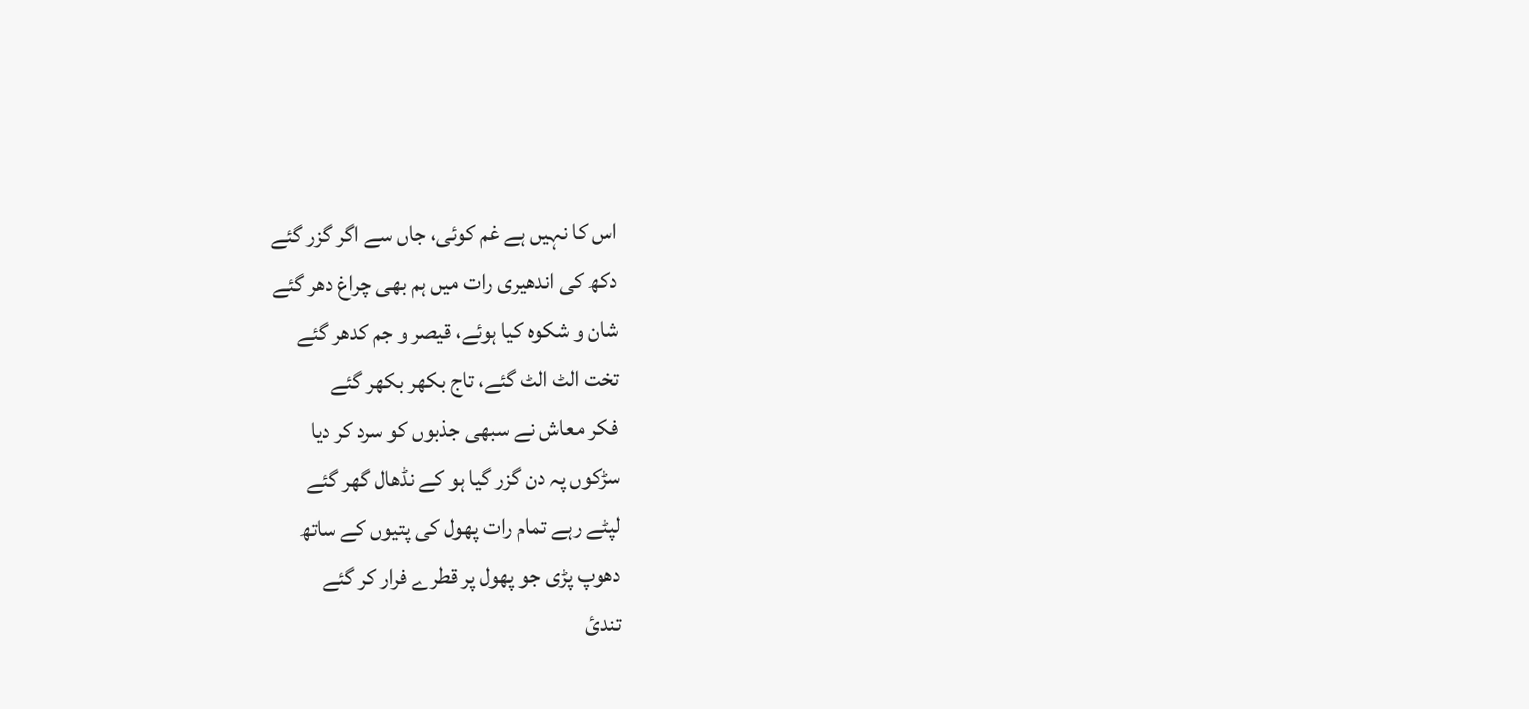اس کا نہیں ہے غم کوئی، جاں سے اگر گزر گئے
دکھ کی اندھیری رات میں ہم بھی چراغ دھر گئے
شان و شکوہ کیا ہوئے، قیصر و جم کدھر گئے
تخت الٹ الٹ گئے، تاج بکھر بکھر گئے
فکر معاش نے سبھی جذبوں کو سرد کر دیا
سڑکوں پہ دن گزر گیا ہو کے نڈھال گھر گئے
لپٹے رہے تمام رات پھول کی پتیوں کے ساتھ
دھوپ پڑی جو پھول پر قطرے فرار کر گئے
تندیٔ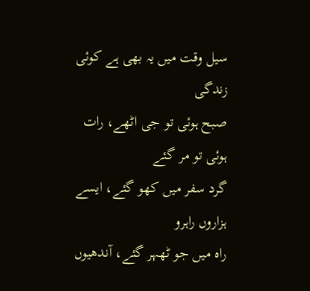سیل وقت میں یہ بھی ہے کوئی زندگی
صبح ہوئی تو جی اٹھے، رات ہوئی تو مر گئے
گرد سفر میں کھو گئے، ایسے ہزاروں راہرو
راہ میں جو ٹھہر گئے، آندھیوں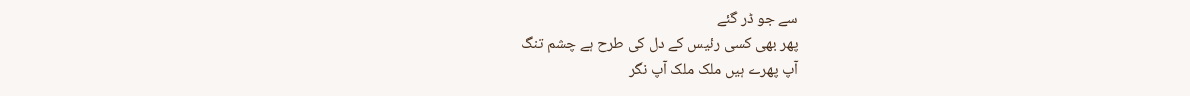سے جو ڈر گئے
پھر بھی کسی رئیس کے دل کی طرح ہے چشم تنگ
آپ پھرے ہیں ملک ملک آپ نگر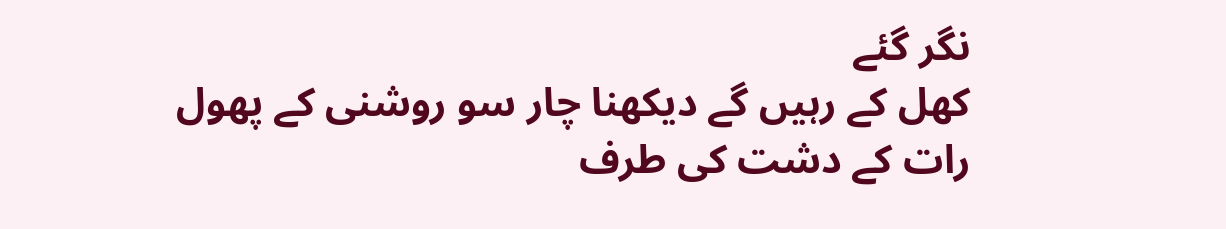نگر گئے
کھل کے رہیں گے دیکھنا چار سو روشنی کے پھول
رات کے دشت کی طرف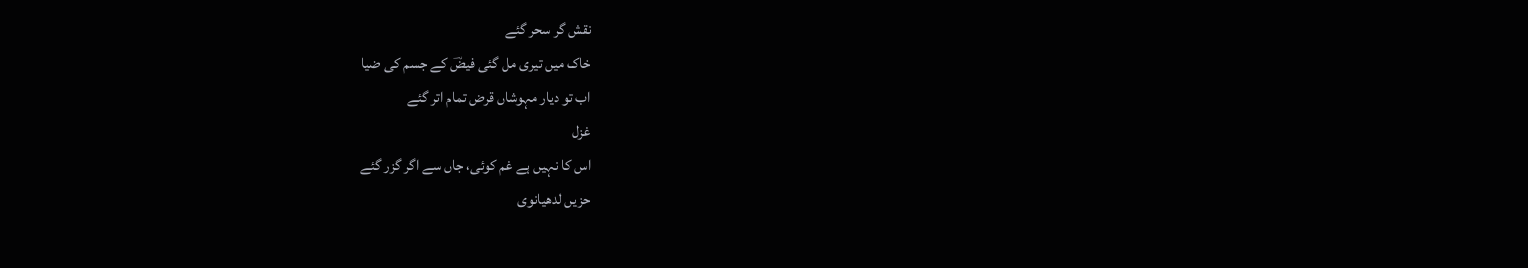نقش گر سحر گئے
خاک میں تیری مل گئی فیضؔ کے جسم کی ضیا
اب تو دیار مہوشاں قرض تمام اتر گئے
غزل
اس کا نہیں ہے غم کوئی، جاں سے اگر گزر گئے
حزیں لدھیانوی